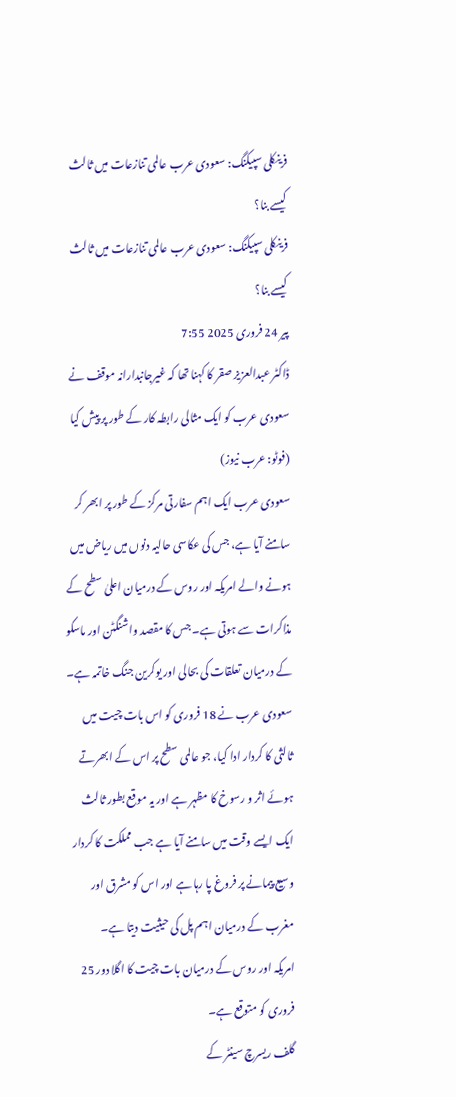فرینکلی سپیکنگ: سعودی عرب عالمی تنازعات میں ثالث کیسے بنا؟
فرینکلی سپیکنگ: سعودی عرب عالمی تنازعات میں ثالث کیسے بنا؟
پیر 24 فروری 2025 7:55
ڈاکٹر عبدالعزیز صقر کا کہنا تھا کہ غیرجانبدارانہ موقف نے سعودی عرب کو ایک مثالی رابطہ کار کے طور پر پیش کیا (فوٹو: عرب نیوز)
سعودی عرب ایک اہم سفارتی مرکز کے طور پر ابھر کر سامنے آیا ہے، جس کی عکاسی حالیہ دنوں میں ریاض میں ہونے والے امریکہ اور روس کے درمیان اعلیٰ سطح کے مذاکرات سے ہوتی ہے۔ جس کا مقصد واشنگٹن اور ماسکو کے درمیان تعلقات کی بحالی اور یوکرین جنگ خاتمہ ہے۔
سعودی عرب نے 18 فروری کو اس بات چیت میں ثالثی کا کردار ادا کیا، جو عالمی سطح پر اس کے ابھرتے ہوئے اثر و رسوخ کا مظہر ہے اور یہ موقع بطور ثالث ایک ایسے وقت میں سامنے آیا ہے جب مملکت کا کردار وسیع پیمانے پر فروغ پا رہا ہے اور اس کو مشرق اور مغرب کے درمیان اہم پل کی حیثیت دیتا ہے۔
امریکہ اور روس کے درمیان بات چیت کا اگلا دور 25 فروری کو متوقع ہے۔
گلف ریسرچ سینٹر کے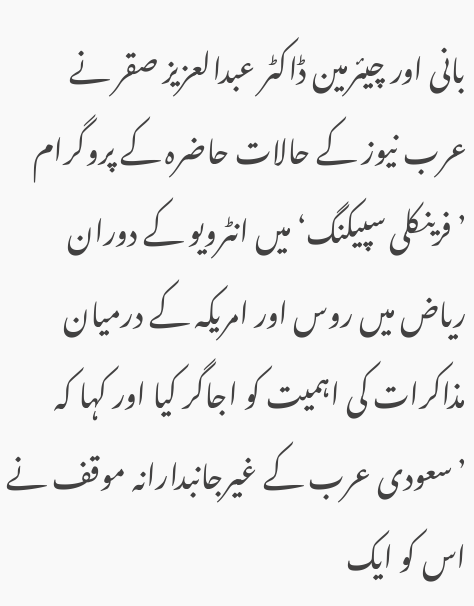بانی اور چیئرمین ڈاکٹر عبدالعزیز صقر نے عرب نیوز کے حالات حاضرہ کے پروگرام ’فرینکلی سپیکنگ‘ میں انٹرویو کے دوران ریاض میں روس اور امریکہ کے درمیان مذاکرات کی اہمیت کو اجاگر کیا اور کہا کہ ’سعودی عرب کے غیرجانبدارانہ موقف نے اس کو ایک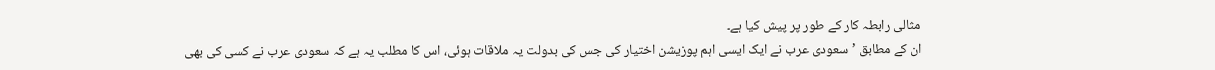مثالی رابطہ کار کے طور پر پیش کیا ہے۔
ان کے مطابق ’سعودی عرب نے ایک ایسی اہم پوزیشن اختیار کی جس کی بدولت یہ ملاقات ہوئی، اس کا مطلب یہ ہے کہ سعودی عرب نے کسی کی بھی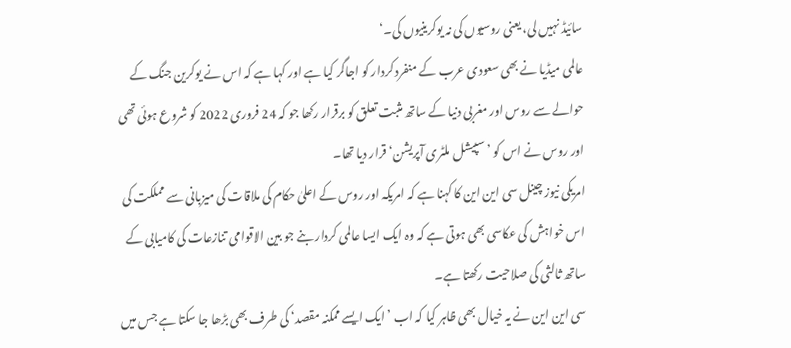سائیڈ نہیں لی، یعنی روسیوں کی نہ یوکرینیوں کی۔‘
عالمی میڈیا نے بھی سعودی عرب کے منفرد کردار کو اجاگر کیا ہے اور کہا ہے کہ اس نے یوکرین جنگ کے حوالے سے روس اور مغربی دنیا کے ساتھ مثبت تعلق کو برقرار رکھا جو کہ 24 فروری 2022 کو شروع ہوئی تھی اور روس نے اس کو ’سپیشل ملٹری آپریشن‘ قرار دیا تھا۔
امریکی نیوز چینل سی این این کا کہنا ہے کہ امریکہ اور روس کے اعلیٰ حکام کی ملاقات کی میزبانی سے مملکت کی اس خواہش کی عکاسی بھی ہوتی ہے کہ وہ ایک ایسا عالمی کردار بنے جو بین الاقوامی تنازعات کی کامیابی کے ساتھ ثالثی کی صلاحیت رکھتا ہے۔
سی این این نے یہ خیال بھی ظاہر کیا کہ اب ’ایک ایسے ممکنہ مقصد‘ کی طرف بھی بڑھا جا سکتا ہے جس میں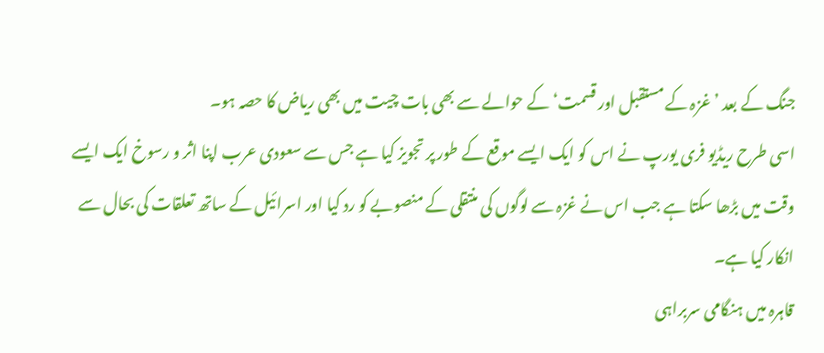جنگ کے بعد ’غزہ کے مستقبل اور قسمت‘ کے حوالے سے بھی بات چیت میں بھی ریاض کا حصہ ہو۔
اسی طرح ریڈیو فری یورپ نے اس کو ایک ایسے موقع کے طور پر تجویز کیا ہے جس سے سعودی عرب اپنا اثر و رسوخ ایک ایسے وقت میں بڑھا سکتا ہے جب اس نے غزہ سے لوگوں کی منتقلی کے منصوبے کو رد کیا اور اسرائیل کے ساتھ تعلقات کی بحال سے انکار کیا ہے۔
قاہرہ میں ہنگامی سربراہی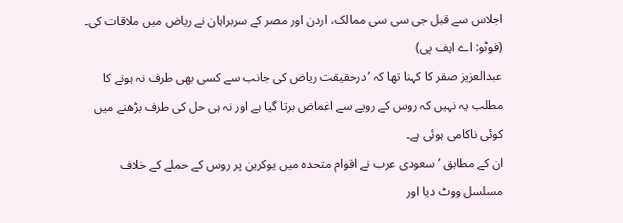اجلاس سے قبل جی سی سی ممالک، اردن اور مصر کے سربراہان نے ریاض میں ملاقات کی۔ (فوٹو: اے ایف پی)
عبدالعزیز صقر کا کہنا تھا کہ ’درحقیقت ریاض کی جانب سے کسی بھی طرف نہ ہونے کا مطلب یہ نہیں کہ روس کے رویے سے اغماض برتا گیا ہے اور نہ ہی حل کی طرف بڑھنے میں کوئی ناکامی ہوئی ہے۔
ان کے مطابق ’سعودی عرب نے اقوام متحدہ میں یوکرین پر روس کے حملے کے خلاف مسلسل ووٹ دیا اور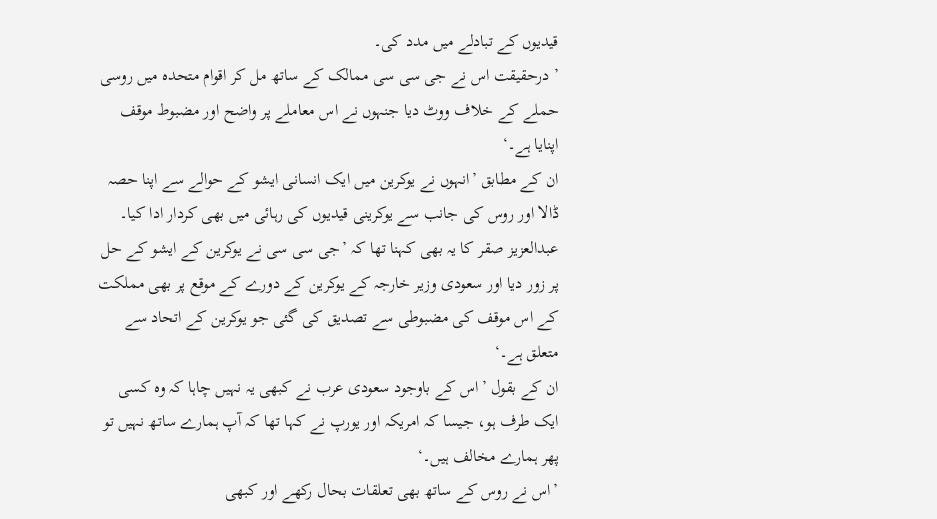قیدیوں کے تبادلے میں مدد کی۔
’درحقیقت اس نے جی سی سی ممالک کے ساتھ مل کر اقوام متحدہ میں روسی حملے کے خلاف ووٹ دیا جنہوں نے اس معاملے پر واضح اور مضبوط موقف اپنایا ہے۔‘
ان کے مطابق ’انہوں نے یوکرین میں ایک انسانی ایشو کے حوالے سے اپنا حصہ ڈالا اور روس کی جانب سے یوکرینی قیدیوں کی رہائی میں بھی کردار ادا کیا۔
عبدالعزیز صقر کا یہ بھی کہنا تھا کہ ’جی سی سی نے یوکرین کے ایشو کے حل پر زور دیا اور سعودی وزیر خارجہ کے یوکرین کے دورے کے موقع پر بھی مملکت کے اس موقف کی مضبوطی سے تصدیق کی گئی جو یوکرین کے اتحاد سے متعلق ہے۔‘
ان کے بقول ’اس کے باوجود سعودی عرب نے کبھی یہ نہیں چاہا کہ وہ کسی ایک طرف ہو، جیسا کہ امریکہ اور یورپ نے کہا تھا کہ آپ ہمارے ساتھ نہیں تو پھر ہمارے مخالف ہیں۔‘
’اس نے روس کے ساتھ بھی تعلقات بحال رکھے اور کبھی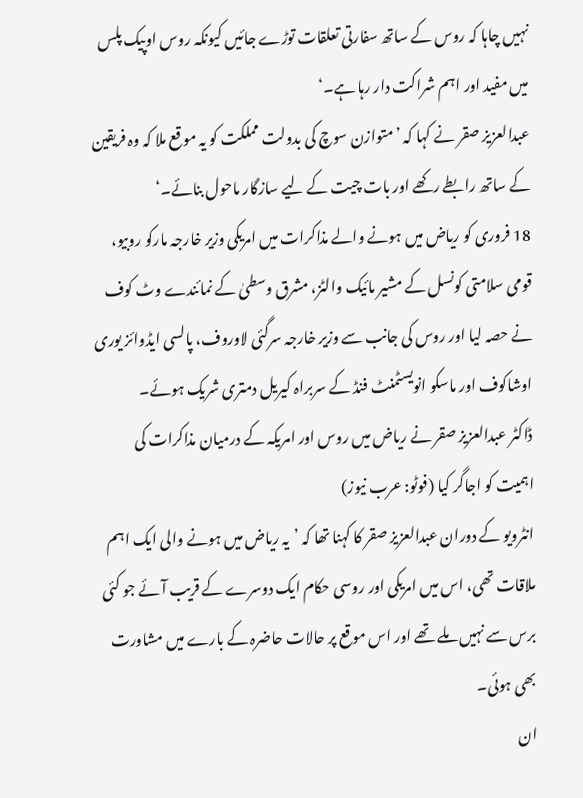نہیں چاہا کہ روس کے ساتھ سفارتی تعلقات توڑے جائیں کیونکہ روس اوپیک پلس میں مفید اور اہم شراکت دار رہا ہے۔‘
عبدالعزیز صقر نے کہا کہ ’متوازن سوچ کی بدولت مملکت کو یہ موقع ملا کہ وہ فریقین کے ساتھ رابطے رکھے اور بات چیت کے لیے سازگار ماحول بنائے۔‘
18 فروری کو ریاض میں ہونے والے مذاکرات میں امریکی وزیر خارجہ مارکو روبیو، قومی سلامتی کونسل کے مشیر مائیک والٹز، مشرق وسطیٰ کے نمائندے وٹ کوف نے حصہ لیا اور روس کی جانب سے وزیر خارجہ سرگئی لاوروف، پالسی ایڈوائز یوری اوشاکوف اور ماسکو انویسٹمنٹ فنڈ کے سربراہ کیریل دمتری شریک ہوئے۔
ڈاکٹر عبدالعزیز صقر نے ریاض میں روس اور امریکہ کے درمیان مذاکرات کی اہمیت کو اجاگر کیا (فوٹو: عرب نیوز)
انٹرویو کے دوران عبدالعزیز صقر کا کہنا تھا کہ ’یہ ریاض میں ہونے والی ایک اہم ملاقات تھی، اس میں امریکی اور روسی حکام ایک دوسرے کے قریب آئے جو کئی برس سے نہیں ملے تھے اور اس موقع پر حالات حاضرہ کے بارے میں مشاورت بھی ہوئی۔
ان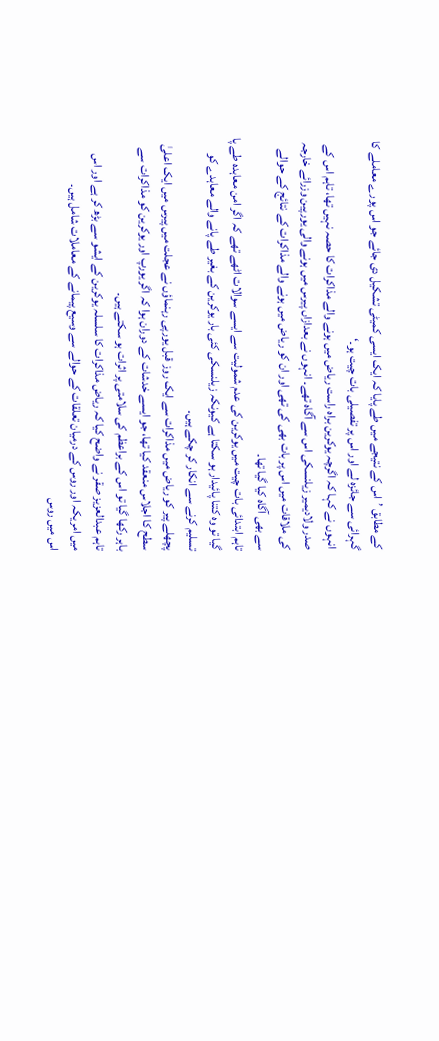کے مطابق ’اس کے نتیجے میں طے پایا کہ ایک ایسی کمیٹی تشکیل دی جائے جو اس پورے معاملے کا گہرائی سے جائزہ لے اور اس پر تفصیلی بات چیت ہو۔‘
انہوں نے کہا کہ اگرچہ یوکرین براہ راست ریاض میں ہونے والے مذاکرات کا حصہ نہیں تھا، تاہم اس کے صدر ولادیمیر زیلنسکی اس سے آگاہ تھے۔ انہوں نے بعدازاں پیرس میں ہونے والی یورپین وزرائے خارجہ کی ملاقات میں اس پر بات بھی کی تھی اور ان کو ریاض میں ہونے والے مذاکرات کے نتائج کے حوالے سے بھی آگاہ کیا گیا تھا۔
تاہم ابتدائی بات چیت میں یوکرین کی عدم شمولیت سے ایسے سوالات اٹھے تھے کہ اگر امن معاہدہ طے پا گیا تو وہ کتنا پائیدار ہو سکتا ہے کیونکہ زیلنسکی کئی بار یوکرین کے بغیر طے پانے والے معاہدے کو تسلیم کرنے سے انکار کر چکے ہیں۔
پچھلے پیر کو ریاض میں مذاکرات سے ایک روز قبل یورپی رہنماؤں نے عجلت میں پیرس میں ایک اعلیٰ سطح کا اجلاس منعقد کیا تھا، جو ایسے خدشات کے دوران ہوا کہ اگر یورپ اور یوکرین کو مذاکرات سے باہر رکھا گیا تو اس کے براعظم کی سلامتی پر اثرات ہو سکتے ہیں۔
تاہم عبدالعزیز صقر نے واضح کیا کہ ریاض مذاکرات کا سلسلہ یوکرین کے ایشو سے بڑھ کر ہے اور اس میں امریکہ اور روس کے درمیان تعلقات کے حوالے سے وسیع پیمانے کے معاملات شامل ہیں۔
اس میں روس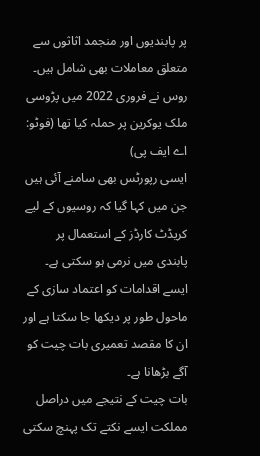پر پابندیوں اور منجمد اثاثوں سے متعلق معاملات بھی شامل ہیں۔
روس نے فروری 2022 میں پڑوسی ملک یوکرین پر حملہ کیا تھا (فوٹو: اے ایف پی)
ایسی رپورٹس بھی سامنے آئی ہیں جن میں کہا گیا کہ روسیوں کے لیے کریڈٹ کارڈز کے استعمال پر پابندی میں نرمی ہو سکتی ہے۔
ایسے اقدامات کو اعتماد سازی کے ماحول طور پر دیکھا جا سکتا ہے اور ان کا مقصد تعمیری بات چیت کو آگے بڑھانا ہے۔
بات چیت کے نتیجے میں دراصل مملکت ایسے نکتے تک پہنچ سکتی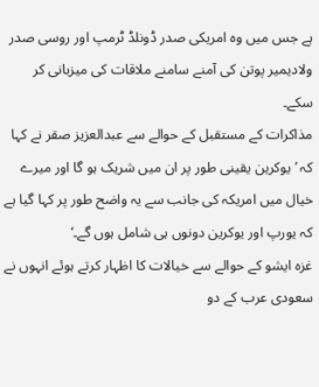ہے جس میں وہ امریکی صدر ڈونلڈ ٹرمپ اور روسی صدر ولادیمیر پوتن کی آمنے سامنے ملاقات کی میزبانی کر سکے۔
مذاکرات کے مستقبل کے حوالے سے عبدالعزیز صقر نے کہا کہ ’یوکرین یقینی طور پر ان میں شریک ہو گا اور میرے خیال میں امریکہ کی جانب سے یہ واضح طور پر کہا گیا ہے کہ یورپ اور یوکرین دونوں ہی شامل ہوں گے۔‘
غزہ ایشو کے حوالے سے خیالات کا اظہار کرتے ہوئے انہوں نے سعودی عرب کے دو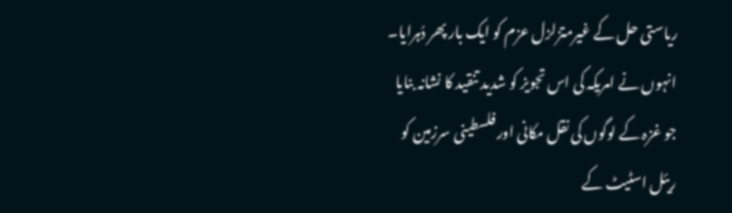ریاستی حل کے غیرمتزلزل عزم کو ایک بار پھر دُہرایا۔
انہوں نے امریکہ کی اس تجویز کو شدید تنقید کا نشانہ بنایا جو غزہ کے لوگوں کی نقل مکانی اور فلسطینی سرزمین کو ریئل اسٹیٹ کے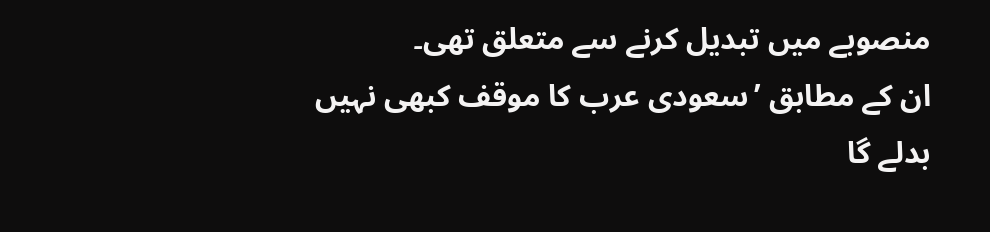منصوبے میں تبدیل کرنے سے متعلق تھی۔
ان کے مطابق ’سعودی عرب کا موقف کبھی نہیں بدلے گا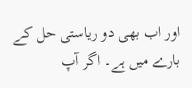اور اب بھی دو ریاستی حل کے بارے میں ہے۔ اگر آپ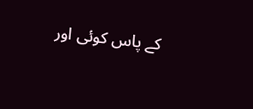کے پاس کوئی اور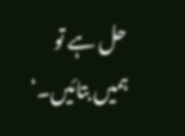حل ہے تو ہمیں بتائیں۔‘